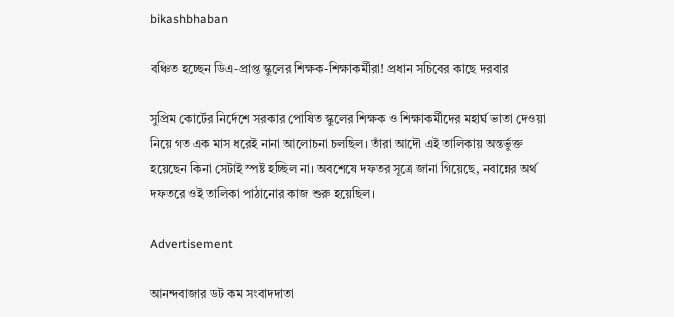bikashbhaban

বঞ্চিত হচ্ছেন ডিএ-প্রাপ্ত স্কুলের শিক্ষক-শিক্ষাকর্মীরা! প্রধান সচিবের কাছে দরবার

সুপ্রিম কোর্টের নির্দেশে সরকার পোষিত স্কুলের শিক্ষক ও শিক্ষাকর্মীদের মহার্ঘ ভাতা দেওয়া নিয়ে গত এক মাস ধরেই নানা আলোচনা চলছিল। তাঁরা আদৌ এই তালিকায় অন্তর্ভুক্ত হয়েছেন কিনা সেটাই স্পষ্ট হচ্ছিল না। অবশেষে দফতর সূত্রে জানা গিয়েছে, নবান্নের অর্থ দফতরে ওই তালিকা পাঠানোর কাজ শুরু হয়েছিল।

Advertisement

আনন্দবাজার ডট কম সংবাদদাতা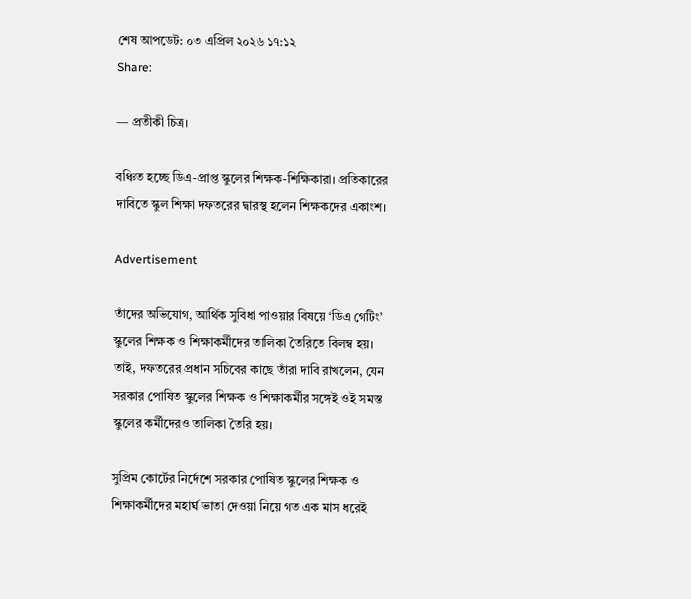শেষ আপডেট: ০৩ এপ্রিল ২০২৬ ১৭:১২
Share:

— প্রতীকী চিত্র।

বঞ্চিত হচ্ছে ডিএ-প্রাপ্ত স্কুলের শিক্ষক-শিক্ষিকারা। প্রতিকারের দাবিতে স্কুল শিক্ষা দফতরের দ্বারস্থ হলেন শিক্ষকদের একাংশ।

Advertisement

তাঁদের অভিযোগ, আর্থিক সুবিধা পাওয়ার বিষয়ে ‘ডিএ গেটিং’ স্কুলের শিক্ষক ও শিক্ষাকর্মীদের তালিকা তৈরিতে বিলম্ব হয়। তাই, দফতরের প্রধান সচিবের কাছে তাঁরা দাবি রাখলেন, যেন সরকার পোষিত স্কুলের শিক্ষক ও শিক্ষাকর্মীর সঙ্গেই ওই সমস্ত স্কুলের কর্মীদেরও তালিকা তৈরি হয়।

সুপ্রিম কোর্টের নির্দেশে সরকার পোষিত স্কুলের শিক্ষক ও শিক্ষাকর্মীদের মহার্ঘ ভাতা দেওয়া নিয়ে গত এক মাস ধরেই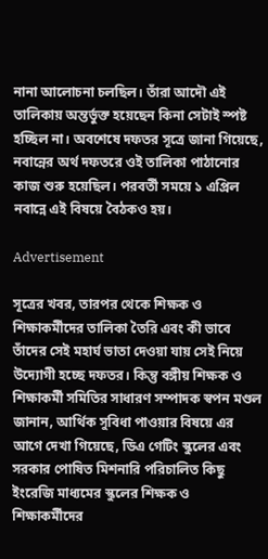নানা আলোচনা চলছিল। তাঁরা আদৌ এই তালিকায় অন্তর্ভুক্ত হয়েছেন কিনা সেটাই স্পষ্ট হচ্ছিল না। অবশেষে দফতর সূত্রে জানা গিয়েছে, নবান্নের অর্থ দফতরে ওই তালিকা পাঠানোর কাজ শুরু হয়েছিল। পরবর্তী সময়ে ১ এপ্রিল নবান্নে এই বিষয়ে বৈঠকও হয়।

Advertisement

সূত্রের খবর, তারপর থেকে শিক্ষক ও শিক্ষাকর্মীদের তালিকা তৈরি এবং কী ভাবে তাঁদের সেই মহার্ঘ ভাতা দেওয়া যায় সেই নিয়ে উদ্যোগী হচ্ছে দফতর। কিন্তু বঙ্গীয় শিক্ষক ও শিক্ষাকর্মী সমিতির সাধারণ সম্পাদক স্বপন মণ্ডল জানান, আর্থিক সুবিধা পাওয়ার বিষয়ে এর আগে দেখা গিয়েছে, ডিএ গেটিং স্কুলের এবং সরকার পোষিত মিশনারি পরিচালিত কিছু ইংরেজি মাধ্যমের স্কুলের শিক্ষক ও শিক্ষাকর্মীদের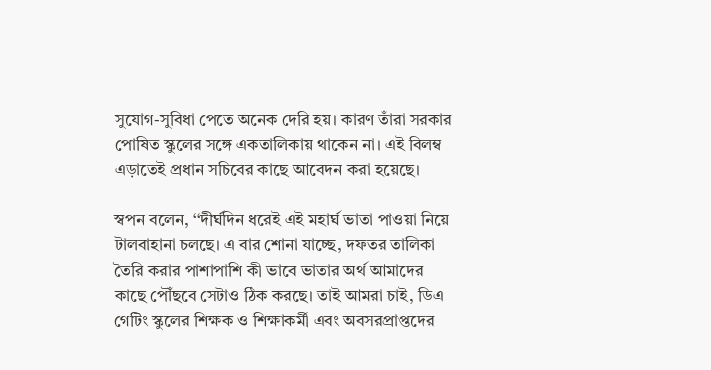সুযোগ-সুবিধা পেতে অনেক দেরি হয়। কারণ তাঁরা সরকার পোষিত স্কুলের সঙ্গে একতালিকায় থাকেন না। এই বিলম্ব এড়াতেই প্রধান সচিবের কাছে আবেদন করা হয়েছে।

স্বপন বলেন, ‘‘দীর্ঘদিন ধরেই এই মহার্ঘ ভাতা পাওয়া নিয়ে টালবাহানা চলছে। এ বার শোনা যাচ্ছে, দফতর তালিকা তৈরি করার পাশাপাশি কী ‌ভাবে ভাতার অর্থ আমাদের কাছে পৌঁছবে সেটাও ঠিক করছে। তাই আমরা চাই, ডিএ গেটিং স্কুলের শিক্ষক ও শিক্ষাকর্মী এবং অবসরপ্রাপ্তদের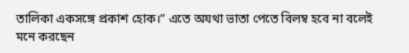তালিকা একসঙ্গে প্রকাশ হোক।” এতে অযথা ভাতা পেতে বিলম্ব হবে না বলেই মনে করছেন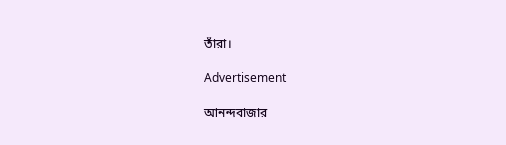তাঁরা।

Advertisement

আনন্দবাজার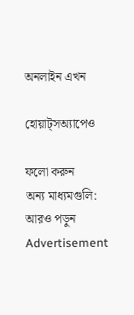অনলাইন এখন

হোয়াট্‌সঅ্যাপেও

ফলো করুন
অন্য মাধ্যমগুলি:
আরও পড়ুন
Advertisement